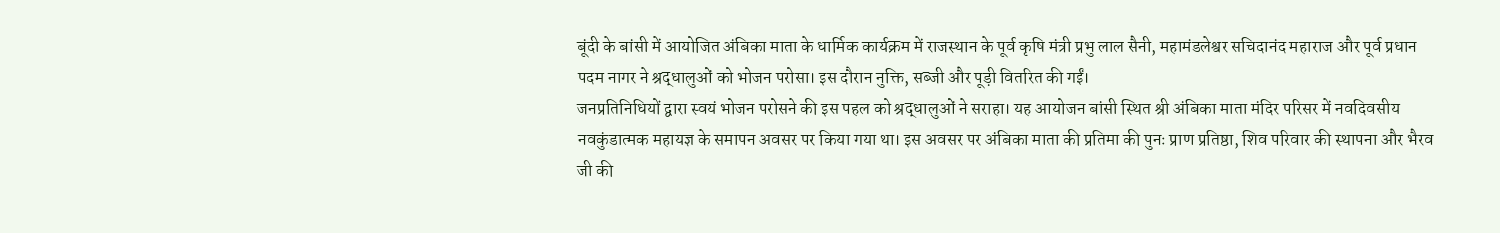बूंदी के बांसी में आयोजित अंबिका माता के धार्मिक कार्यक्रम में राजस्थान के पूर्व कृषि मंत्री प्रभु लाल सैनी, महामंडलेश्वर सचिदानंद महाराज और पूर्व प्रधान पदम नागर ने श्रद्धालुओं को भोजन परोसा। इस दौरान नुक्ति, सब्जी और पूड़ी वितरित की गईं।
जनप्रतिनिधियों द्वारा स्वयं भोजन परोसने की इस पहल को श्रद्धालुओं ने सराहा। यह आयोजन बांसी स्थित श्री अंबिका माता मंदिर परिसर में नवदिवसीय नवकुंडात्मक महायज्ञ के समापन अवसर पर किया गया था। इस अवसर पर अंबिका माता की प्रतिमा की पुनः प्राण प्रतिष्ठा, शिव परिवार की स्थापना और भैरव जी की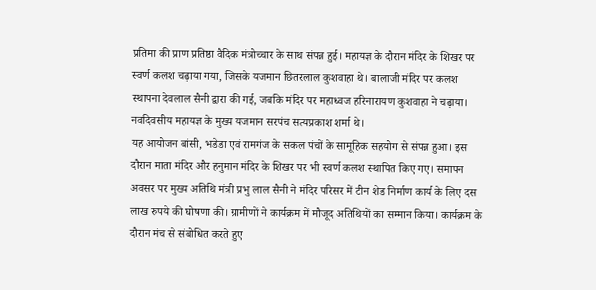प्रतिमा की प्राण प्रतिष्ठा वैदिक मंत्रोच्चार के साथ संपन्न हुई। महायज्ञ के दौरान मंदिर के शिखर पर स्वर्ण कलश चढ़ाया गया, जिसके यजमान छितरलाल कुशवाहा थे। बालाजी मंदिर पर कलश स्थापना देवलाल सैनी द्वारा की गई, जबकि मंदिर पर महाध्वज हरिनारायण कुशवाहा ने चढ़ाया। नवदिवसीय महायज्ञ के मुख्य यजमान सरपंच सत्यप्रकाश शर्मा थे।
यह आयोजन बांसी, भडेडा एवं रामगंज के सकल पंचों के सामूहिक सहयोग से संपन्न हुआ। इस दौरान माता मंदिर और हनुमान मंदिर के शिखर पर भी स्वर्ण कलश स्थापित किए गए। समापन अवसर पर मुख्य अतिथि मंत्री प्रभु लाल सैनी ने मंदिर परिसर में टीन शेड निर्माण कार्य के लिए दस लाख रुपये की घोषणा की। ग्रामीणों ने कार्यक्रम में मौजूद अतिथियों का सम्मान किया। कार्यक्रम के दौरान मंच से संबोधित करते हुए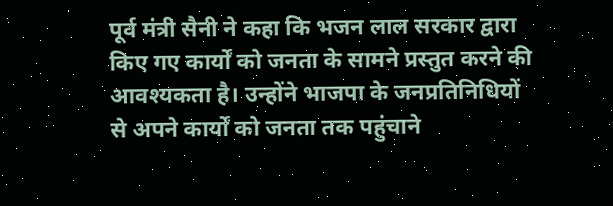पूर्व मंत्री सैनी ने कहा कि भजन लाल सरकार द्वारा किए गए कार्यों को जनता के सामने प्रस्तुत करने की आवश्यकता है। उन्होंने भाजपा के जनप्रतिनिधियों से अपने कार्यों को जनता तक पहुंचाने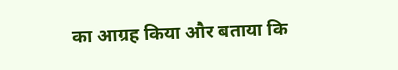का आग्रह किया और बताया कि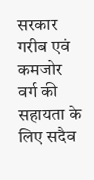सरकार गरीब एवं कमजोर वर्ग की सहायता के लिए सदैव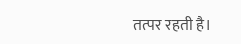तत्पर रहती है।